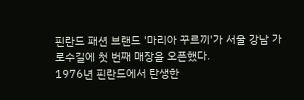핀란드 패션 브랜드 '마리아 꾸르끼'가 서울 강남 가로수길에 첫 번째 매장을 오픈했다.
1976년 핀란드에서 탄생한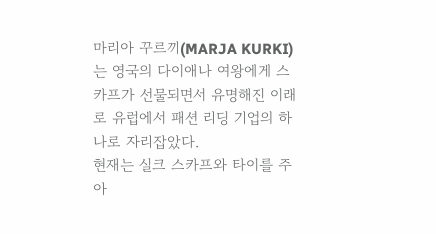마리아 꾸르끼(MARJA KURKI)는 영국의 다이애나 여왕에게 스카프가 선물되면서 유명해진 이래로 유럽에서 패션 리딩 기업의 하나로 자리잡았다.
현재는 실크 스카프와 타이를 주 아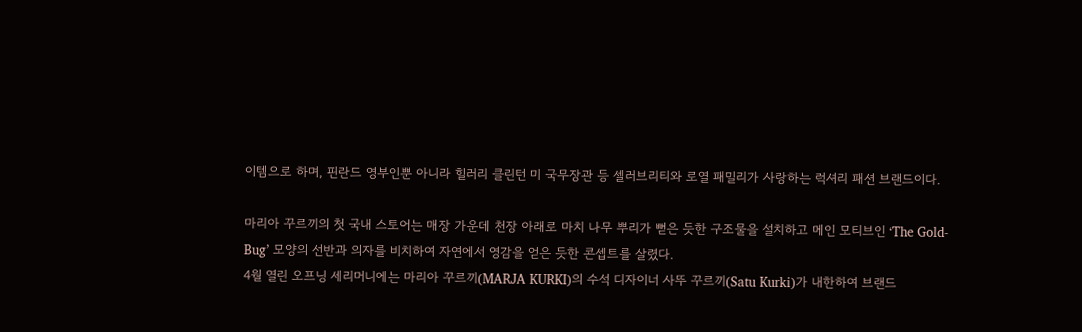이템으로 하며, 핀란드 영부인뿐 아니라 힐러리 클린턴 미 국무장관 등 셀러브리티와 로열 패밀리가 사랑하는 럭셔리 패션 브랜드이다.

마리아 꾸르끼의 첫 국내 스토어는 매장 가운데 천장 아래로 마치 나무 뿌리가 뻗은 듯한 구조물을 설치하고 메인 모티브인 ‘The Gold-Bug’ 모양의 선반과 의자를 비치하여 자연에서 영감을 얻은 듯한 콘셉트를 살렸다.
4월 열린 오프닝 세리머니에는 마리아 꾸르끼(MARJA KURKI)의 수석 디자이너 사뚜 꾸르끼(Satu Kurki)가 내한하여 브랜드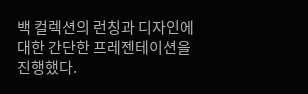백 컬렉션의 런칭과 디자인에 대한 간단한 프레젠테이션을 진행했다.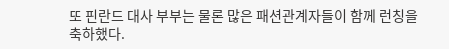또 핀란드 대사 부부는 물론 많은 패션관계자들이 함께 런칭을 축하했다.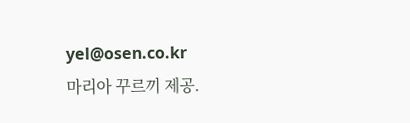yel@osen.co.kr
마리아 꾸르끼 제공.